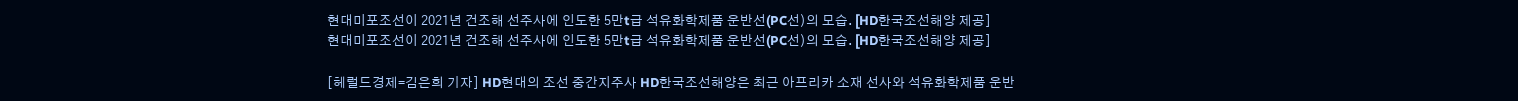현대미포조선이 2021년 건조해 선주사에 인도한 5만t급 석유화학제품 운반선(PC선)의 모습. [HD한국조선해양 제공]
현대미포조선이 2021년 건조해 선주사에 인도한 5만t급 석유화학제품 운반선(PC선)의 모습. [HD한국조선해양 제공]

[헤럴드경제=김은희 기자] HD현대의 조선 중간지주사 HD한국조선해양은 최근 아프리카 소재 선사와 석유화학제품 운반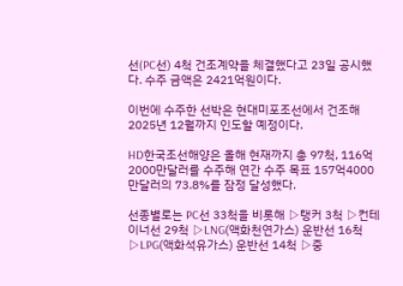선(PC선) 4척 건조계약을 체결했다고 23일 공시했다. 수주 금액은 2421억원이다.

이번에 수주한 선박은 현대미포조선에서 건조해 2025년 12월까지 인도할 예정이다.

HD한국조선해양은 올해 현재까지 총 97척, 116억2000만달러를 수주해 연간 수주 목표 157억4000만달러의 73.8%를 잠정 달성했다.

선종별로는 PC선 33척을 비롯해 ▷탱커 3척 ▷컨테이너선 29척 ▷LNG(액화천연가스) 운반선 16척 ▷LPG(액화석유가스) 운반선 14척 ▷중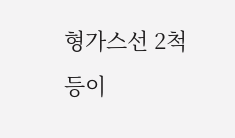형가스선 2척 등이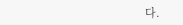다.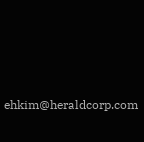ehkim@heraldcorp.com